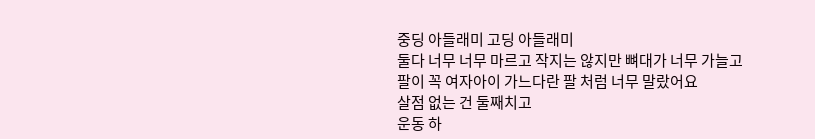중딩 아들래미 고딩 아들래미
둘다 너무 너무 마르고 작지는 않지만 뼈대가 너무 가늘고
팔이 꼭 여자아이 가느다란 팔 처럼 너무 말랐어요
살점 없는 건 둘째치고
운동 하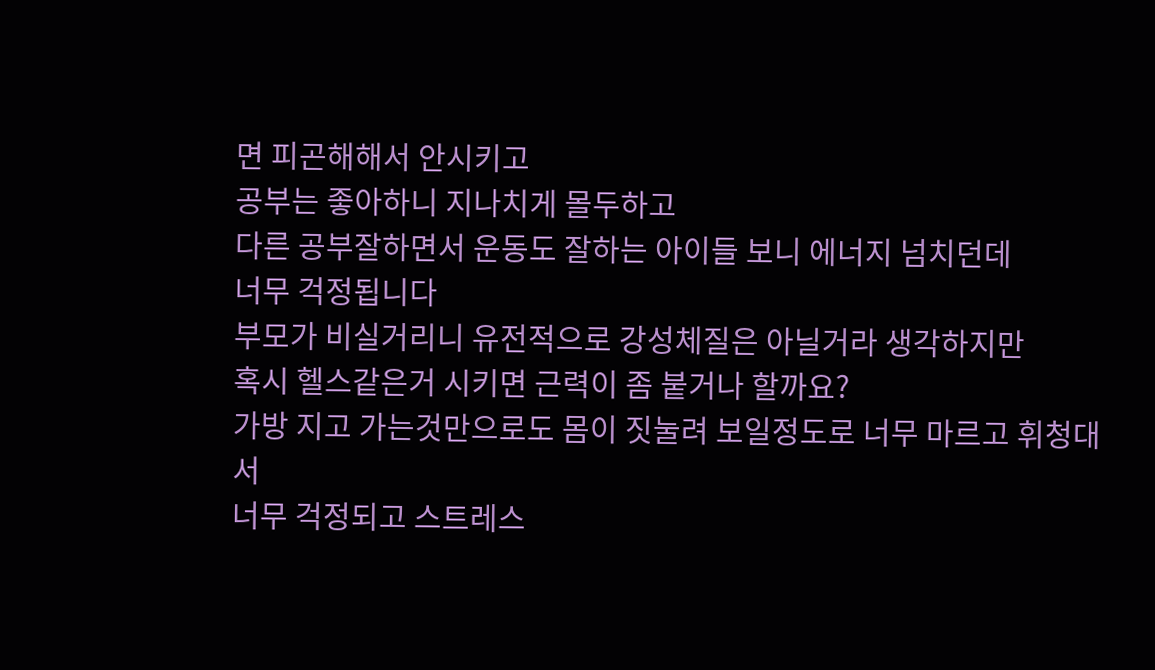면 피곤해해서 안시키고
공부는 좋아하니 지나치게 몰두하고
다른 공부잘하면서 운동도 잘하는 아이들 보니 에너지 넘치던데
너무 걱정됩니다
부모가 비실거리니 유전적으로 강성체질은 아닐거라 생각하지만
혹시 헬스같은거 시키면 근력이 좀 붙거나 할까요?
가방 지고 가는것만으로도 몸이 짓눌려 보일정도로 너무 마르고 휘청대서
너무 걱정되고 스트레스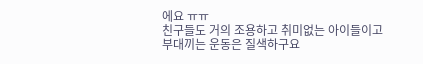에요 ㅠㅠ
친구들도 거의 조용하고 취미없는 아이들이고
부대끼는 운동은 질색하구요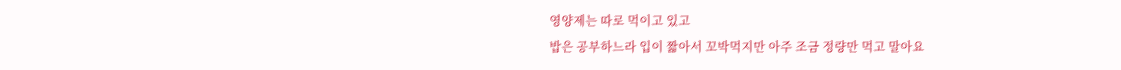영양제는 따로 먹이고 있고
밥은 공부하느라 입이 짧아서 꼬박먹지만 아주 조금 정량만 먹고 말아요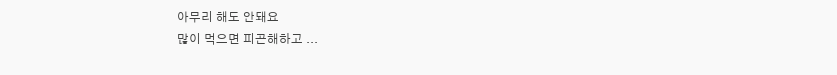아무리 해도 안돼요
많이 먹으면 피곤해하고 ...